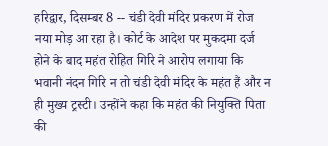हरिद्वार, दिसम्बर 8 -- चंडी देवी मंदिर प्रकरण में रोज नया मोड़ आ रहा है। कोर्ट के आदेश पर मुकदमा दर्ज होने के बाद महंत रोहित गिरि ने आरोप लगाया कि भवानी नंदन गिरि न तो चंडी देवी मंदिर के महंत हैं और न ही मुख्य ट्रस्टी। उन्होंने कहा कि महंत की नियुक्ति पिता की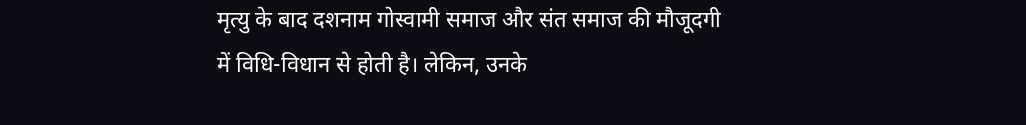मृत्यु के बाद दशनाम गोस्वामी समाज और संत समाज की मौजूदगी में विधि-विधान से होती है। लेकिन, उनके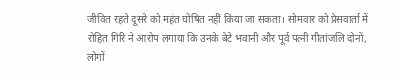जीवित रहते दूसरे को महंत घोषित नहीं किया जा सकता। सोमवार को प्रेसवार्ता में रोहित गिरि ने आरोप लगाया कि उनके बेटे भवानी और पूर्व पत्नी गीतांजलि दोनों, लोगों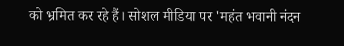को भ्रमित कर रहे हैं। सोशल मीडिया पर 'महंत भवानी नंदन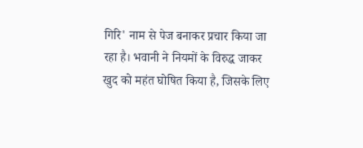गिरि' नाम से पेज बनाकर प्रचार किया जा रहा है। भवानी ने नियमों के विरुद्ध जाकर खुद को महंत घोषित किया है, जिसके लिए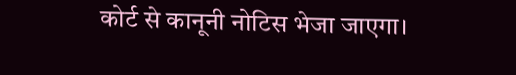कोर्ट से कानूनी नोटिस भेजा जाएगा।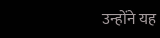उन्होंने यह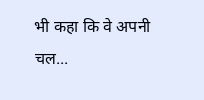भी कहा कि वे अपनी चल...